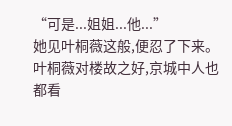“可是...姐姐...他...”
她见叶桐薇这般,便忍了下来。
叶桐薇对楼故之好,京城中人也都看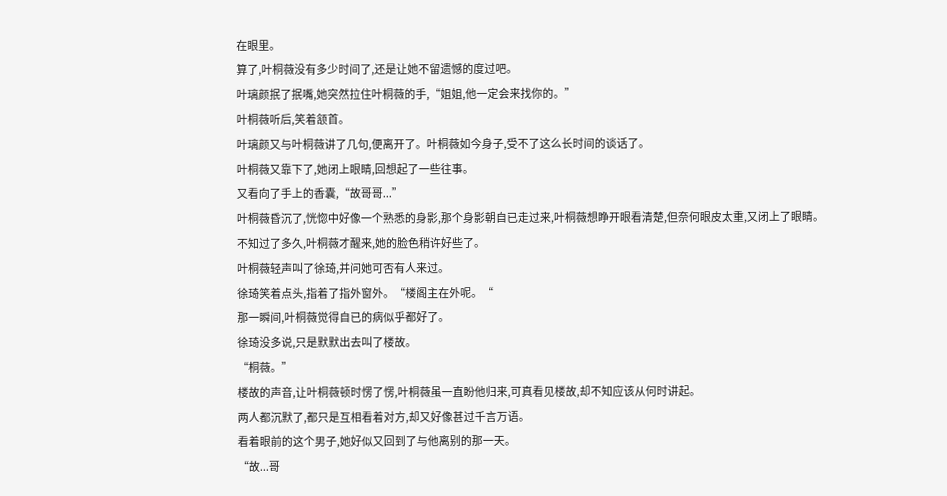在眼里。
算了,叶桐薇没有多少时间了,还是让她不留遗憾的度过吧。
叶璃颜抿了抿嘴,她突然拉住叶桐薇的手,“姐姐,他一定会来找你的。”
叶桐薇听后,笑着颔首。
叶璃颜又与叶桐薇讲了几句,便离开了。叶桐薇如今身子,受不了这么长时间的谈话了。
叶桐薇又靠下了,她闭上眼睛,回想起了一些往事。
又看向了手上的香囊,“故哥哥...”
叶桐薇昏沉了,恍惚中好像一个熟悉的身影,那个身影朝自已走过来,叶桐薇想睁开眼看清楚,但奈何眼皮太重,又闭上了眼睛。
不知过了多久,叶桐薇才醒来,她的脸色稍许好些了。
叶桐薇轻声叫了徐琦,并问她可否有人来过。
徐琦笑着点头,指着了指外窗外。“楼阁主在外呢。“
那一瞬间,叶桐薇觉得自已的病似乎都好了。
徐琦没多说,只是默默出去叫了楼故。
“桐薇。”
楼故的声音,让叶桐薇顿时愣了愣,叶桐薇虽一直盼他归来,可真看见楼故,却不知应该从何时讲起。
两人都沉默了,都只是互相看着对方,却又好像甚过千言万语。
看着眼前的这个男子,她好似又回到了与他离别的那一天。
“故...哥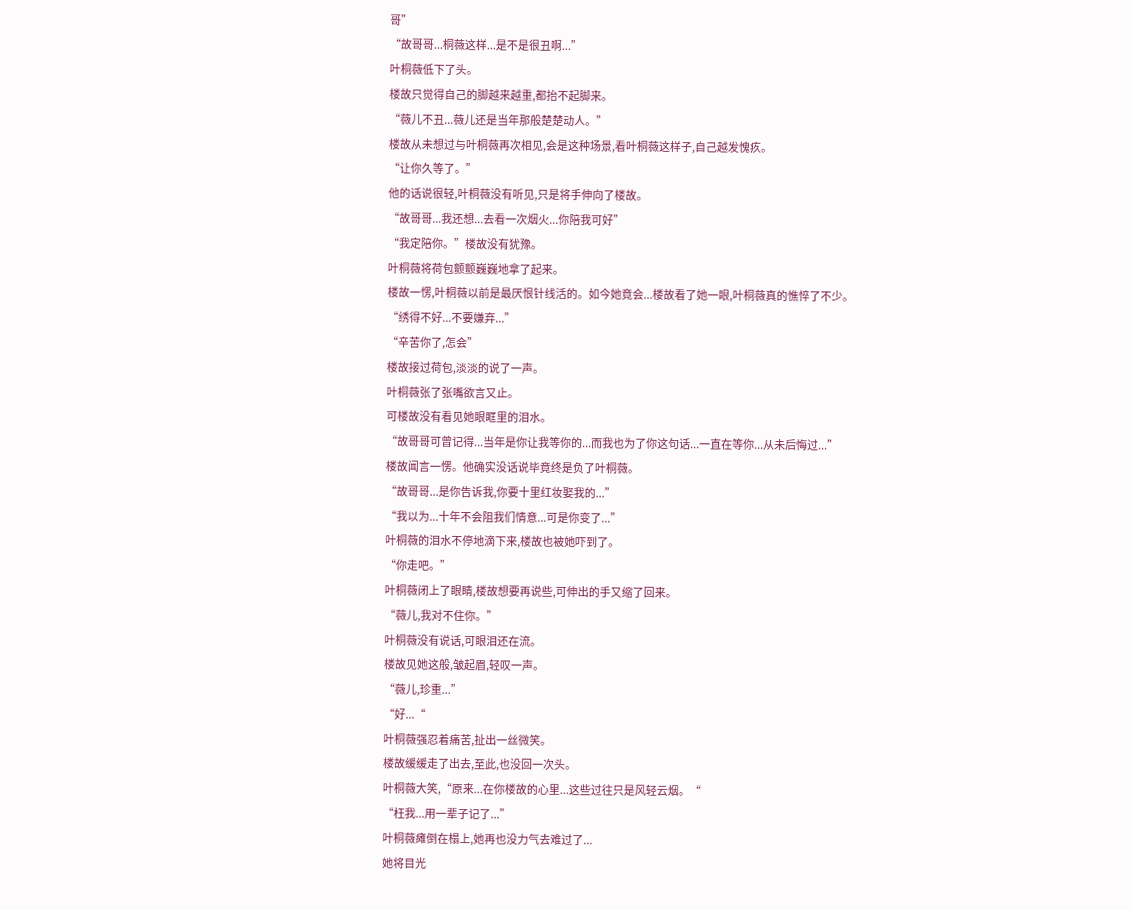哥”
“故哥哥...桐薇这样...是不是很丑啊...”
叶桐薇低下了头。
楼故只觉得自己的脚越来越重,都抬不起脚来。
“薇儿不丑...薇儿还是当年那般楚楚动人。”
楼故从未想过与叶桐薇再次相见,会是这种场景,看叶桐薇这样子,自己越发愧疚。
“让你久等了。”
他的话说很轻,叶桐薇没有听见,只是将手伸向了楼故。
“故哥哥...我还想...去看一次烟火...你陪我可好”
“我定陪你。”楼故没有犹豫。
叶桐薇将荷包颤颤巍巍地拿了起来。
楼故一愣,叶桐薇以前是最厌恨针线活的。如今她竟会...楼故看了她一眼,叶桐薇真的憔悴了不少。
“绣得不好...不要嫌弃...”
“辛苦你了,怎会”
楼故接过荷包,淡淡的说了一声。
叶桐薇张了张嘴欲言又止。
可楼故没有看见她眼眶里的泪水。
“故哥哥可曾记得...当年是你让我等你的...而我也为了你这句话...一直在等你...从未后悔过...”
楼故闻言一愣。他确实没话说毕竟终是负了叶桐薇。
“故哥哥...是你告诉我,你要十里红妆娶我的...”
“我以为...十年不会阻我们情意...可是你变了...”
叶桐薇的泪水不停地滴下来,楼故也被她吓到了。
“你走吧。”
叶桐薇闭上了眼睛,楼故想要再说些,可伸出的手又缩了回来。
“薇儿,我对不住你。”
叶桐薇没有说话,可眼泪还在流。
楼故见她这般,皱起眉,轻叹一声。
“薇儿,珍重...”
“好...“
叶桐薇强忍着痛苦,扯出一丝微笑。
楼故缓缓走了出去,至此,也没回一次头。
叶桐薇大笑,“原来...在你楼故的心里...这些过往只是风轻云烟。“
“枉我...用一辈子记了...”
叶桐薇瘫倒在榻上,她再也没力气去难过了...
她将目光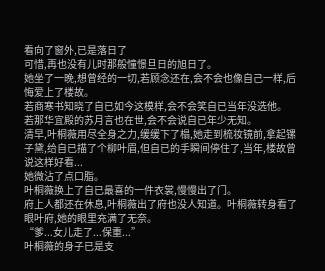看向了窗外,已是落日了
可惜,再也没有儿时那般憧憬旦日的旭日了。
她坐了一晚,想曾经的一切,若顾念还在,会不会也像自己一样,后悔爱上了楼故。
若商寒书知晓了自已如今这模样,会不会笑自已当年没选他。
若那华宜殿的苏月言也在世,会不会说自已年少无知。
清早,叶桐薇用尽全身之力,缓缓下了榻,她走到梳妆镜前,拿起镙子黛,给自已描了个柳叶眉,但自已的手瞬间停住了,当年,楼故曾说这样好看...
她微沾了点口脂。
叶桐薇换上了自已最喜的一件衣裳,慢慢出了门。
府上人都还在休息,叶桐薇出了府也没人知道。叶桐薇转身看了眼叶府,她的眼里充满了无奈。
“爹...女儿走了...保重...”
叶桐薇的身子已是支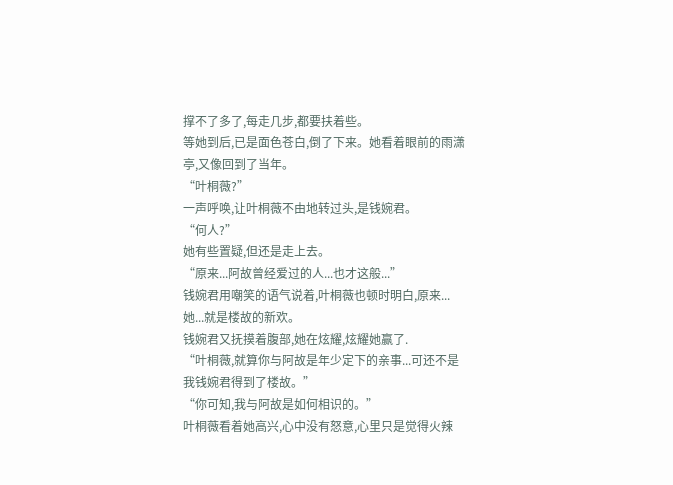撑不了多了,每走几步,都要扶着些。
等她到后,已是面色苍白,倒了下来。她看着眼前的雨潇亭,又像回到了当年。
“叶桐薇?”
一声呼唤,让叶桐薇不由地转过头,是钱婉君。
“何人?”
她有些置疑,但还是走上去。
“原来...阿故曾经爱过的人...也才这般...”
钱婉君用嘲笑的语气说着,叶桐薇也顿时明白,原来...她...就是楼故的新欢。
钱婉君又抚摸着腹部,她在炫耀,炫耀她赢了.
“叶桐薇,就算你与阿故是年少定下的亲事...可还不是我钱婉君得到了楼故。”
“你可知,我与阿故是如何相识的。”
叶桐薇看着她高兴,心中没有怒意,心里只是觉得火辣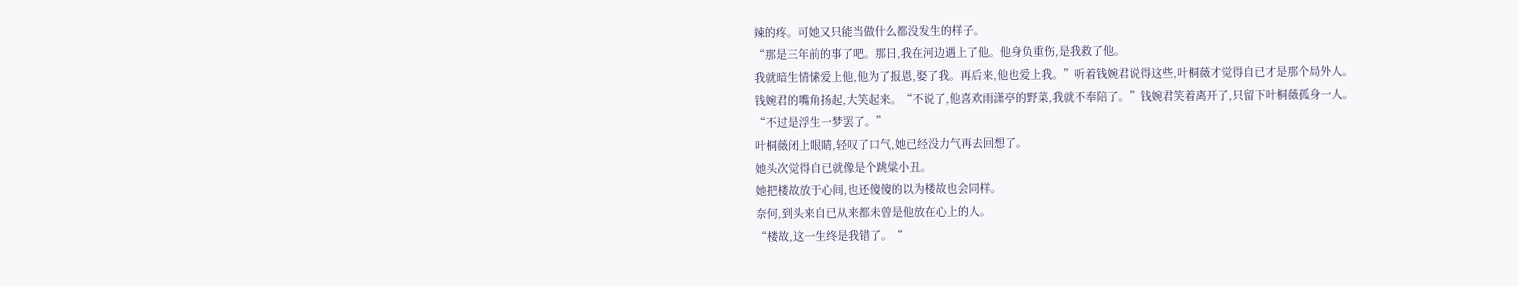辣的疼。可她又只能当做什么都没发生的样子。
“那是三年前的事了吧。那日,我在河边遇上了他。他身负重伤,是我救了他。
我就暗生情愫爱上他,他为了报恩,娶了我。再后来,他也爱上我。”听着钱婉君说得这些,叶桐薇才觉得自已才是那个局外人。
钱婉君的嘴角扬起,大笑起来。“不说了,他喜欢雨潇亭的野菜,我就不奉陪了。”钱婉君笑着离开了,只留下叶桐薇孤身一人。
“不过是浮生一梦罢了。”
叶桐薇闭上眼睛,轻叹了口气,她已经没力气再去回想了。
她头次觉得自已就像是个跳粱小丑。
她把楼故放于心间,也还傻傻的以为楼故也会同样。
奈何,到头来自已从来都未曾是他放在心上的人。
“楼故,这一生终是我错了。“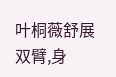叶桐薇舒展双臂,身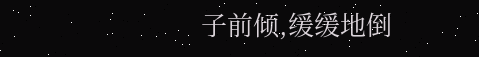子前倾,缓缓地倒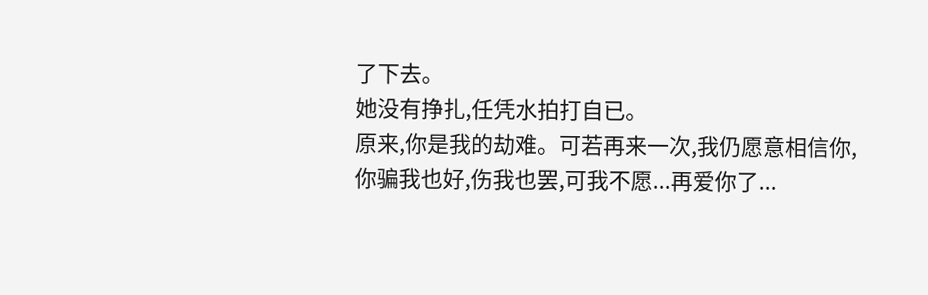了下去。
她没有挣扎,任凭水拍打自已。
原来,你是我的劫难。可若再来一次,我仍愿意相信你,你骗我也好,伤我也罢,可我不愿...再爱你了...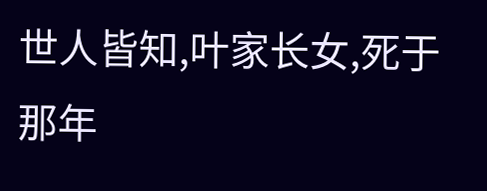世人皆知,叶家长女,死于那年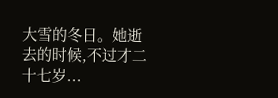大雪的冬日。她逝去的时候,不过才二十七岁...